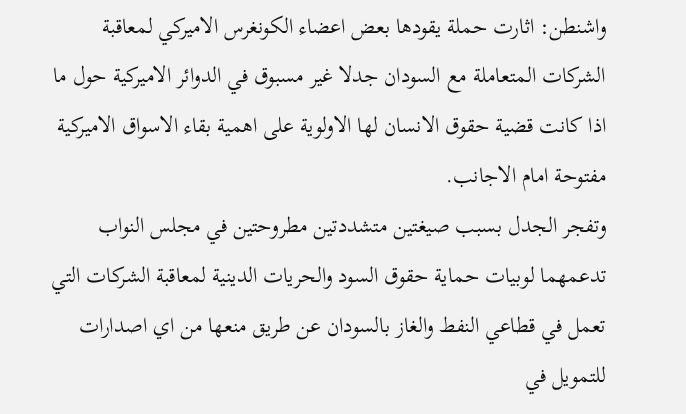واشنطن: اثارت حملة يقودها بعض اعضاء الكونغرس الاميركي لمعاقبة الشركات المتعاملة مع السودان جدلا غير مسبوق في الدوائر الاميركية حول ما اذا كانت قضية حقوق الانسان لها الاولوية على اهمية بقاء الاسواق الاميركية مفتوحة امام الاجانب.
وتفجر الجدل بسبب صيغتين متشددتين مطروحتين في مجلس النواب تدعمهما لوبيات حماية حقوق السود والحريات الدينية لمعاقبة الشركات التي تعمل في قطاعي النفط والغاز بالسودان عن طريق منعها من اي اصدارات للتمويل في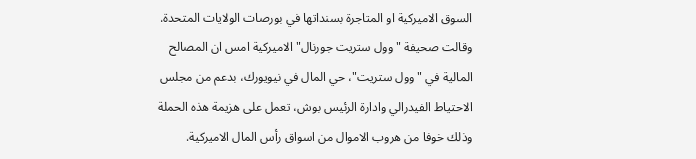السوق الاميركية او المتاجرة بسنداتها في بورصات الولايات المتحدة.
وقالت صحيفة "وول ستريت جورنال" الاميركية امس ان المصالح المالية في "وول ستريت"، حي المال في نيويورك، بدعم من مجلس الاحتياط الفيدرالي وادارة الرئيس بوش، تعمل على هزيمة هذه الحملة وذلك خوفا من هروب الاموال من اسواق رأس المال الاميركية.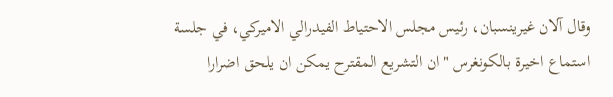وقال آلان غيرينسبان، رئيس مجلس الاحتياط الفيدرالي الاميركي، في جلسة استماع اخيرة بالكونغرس "ان التشريع المقترح يمكن ان يلحق اضرارا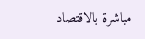مباشرة بالاقتصاد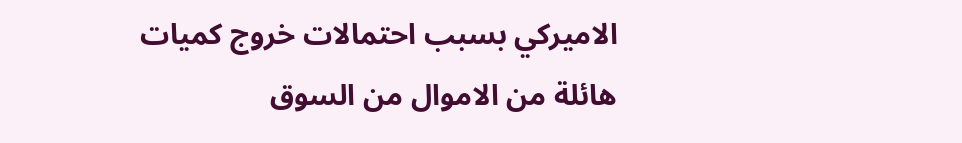الاميركي بسبب احتمالات خروج كميات هائلة من الاموال من السوق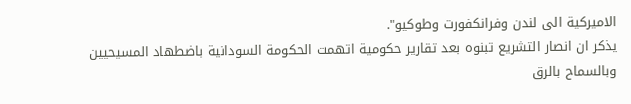الاميركية الى لندن وفرانكفورت وطوكيو".
يذكر ان انصار التشريع تبنوه بعد تقارير حكومية اتهمت الحكومة السودانية باضطهاد المسيحيين وبالسماح بالرق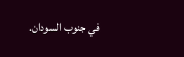في جنوب السودان.